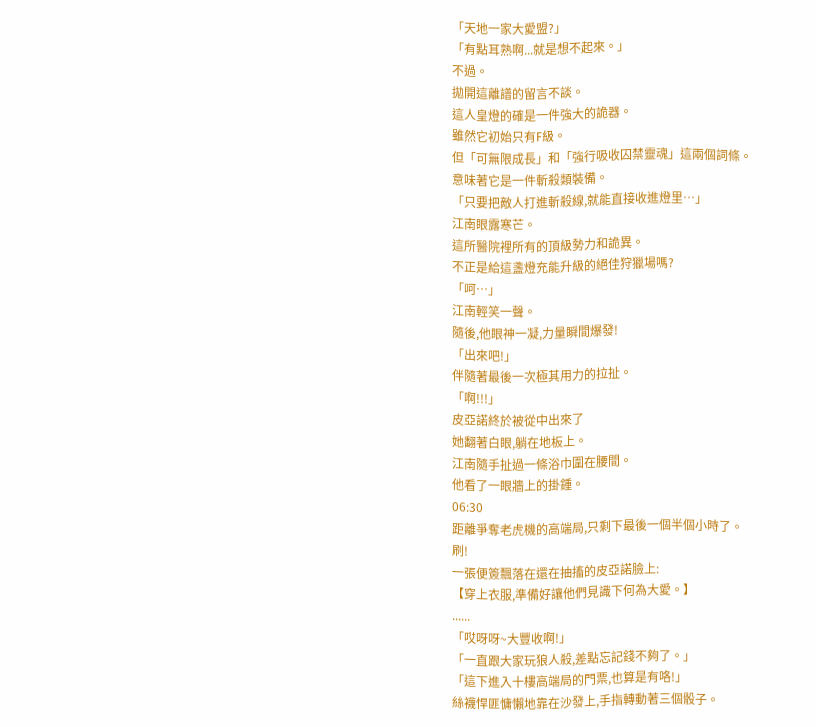「天地一家大愛盟?」
「有點耳熟啊...就是想不起來。」
不過。
拋開這離譜的留言不談。
這人皇燈的確是一件強大的詭器。
雖然它初始只有F級。
但「可無限成長」和「強行吸收囚禁靈魂」這兩個詞條。
意味著它是一件斬殺類裝備。
「只要把敵人打進斬殺線,就能直接收進燈里…」
江南眼露寒芒。
這所醫院裡所有的頂級勢力和詭異。
不正是給這盞燈充能升級的絕佳狩獵場嗎?
「呵…」
江南輕笑一聲。
隨後,他眼神一凝,力量瞬間爆發!
「出來吧!」
伴隨著最後一次極其用力的拉扯。
「啊!!!」
皮亞諾終於被從中出來了
她翻著白眼,躺在地板上。
江南隨手扯過一條浴巾圍在腰間。
他看了一眼牆上的掛鍾。
06:30
距離爭奪老虎機的高端局,只剩下最後一個半個小時了。
刷!
一張便簽飄落在還在抽搐的皮亞諾臉上:
【穿上衣服,準備好讓他們見識下何為大愛。】
......
「哎呀呀~大豐收啊!」
「一直跟大家玩狼人殺,差點忘記錢不夠了。」
「這下進入十樓高端局的門票,也算是有咯!」
絲襪悍匪慵懶地靠在沙發上,手指轉動著三個骰子。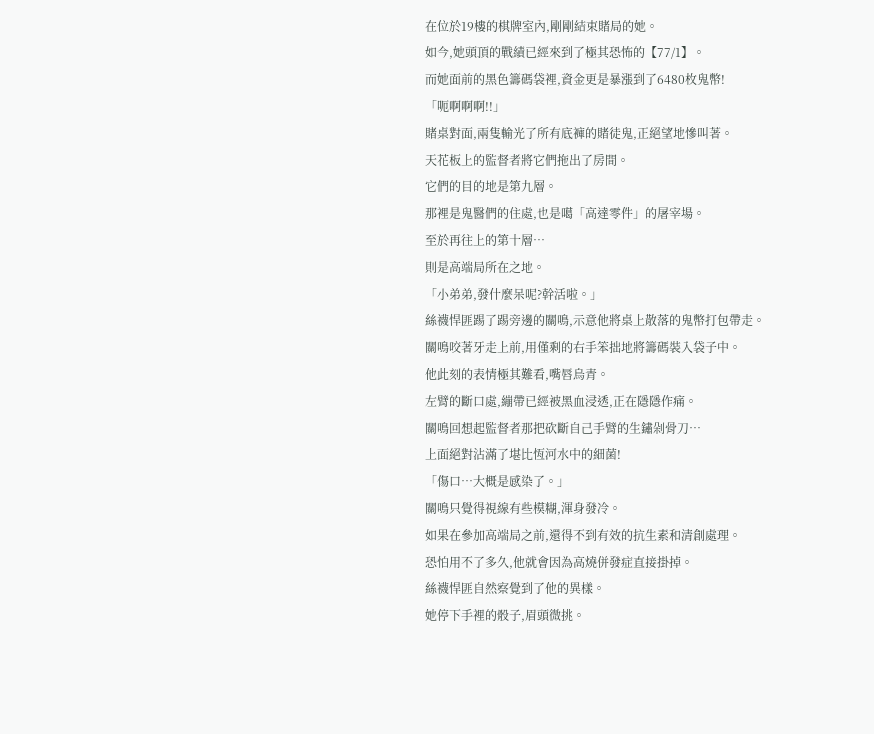在位於19樓的棋牌室內,剛剛結束賭局的她。
如今,她頭頂的戰績已經來到了極其恐怖的【77/1】。
而她面前的黑色籌碼袋裡,資金更是暴漲到了6480枚鬼幣!
「呃啊啊啊!!」
賭桌對面,兩隻輸光了所有底褲的賭徒鬼,正絕望地慘叫著。
天花板上的監督者將它們拖出了房間。
它們的目的地是第九層。
那裡是鬼醫們的住處,也是噶「高達零件」的屠宰場。
至於再往上的第十層…
則是高端局所在之地。
「小弟弟,發什麼呆呢?幹活啦。」
絲襪悍匪踢了踢旁邊的關鳴,示意他將桌上散落的鬼幣打包帶走。
關鳴咬著牙走上前,用僅剩的右手笨拙地將籌碼裝入袋子中。
他此刻的表情極其難看,嘴唇烏青。
左臂的斷口處,繃帶已經被黑血浸透,正在隱隱作痛。
關鳴回想起監督者那把砍斷自己手臂的生鏽剁骨刀…
上面絕對沾滿了堪比恆河水中的細菌!
「傷口…大概是感染了。」
關鳴只覺得視線有些模糊,渾身發冷。
如果在參加高端局之前,還得不到有效的抗生素和清創處理。
恐怕用不了多久,他就會因為高燒併發症直接掛掉。
絲襪悍匪自然察覺到了他的異樣。
她停下手裡的骰子,眉頭微挑。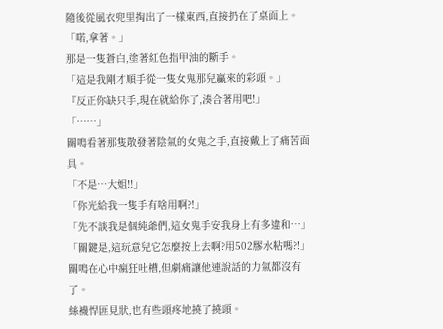隨後從風衣兜里掏出了一樣東西,直接扔在了桌面上。
「喏,拿著。」
那是一隻蒼白,塗著紅色指甲油的斷手。
「這是我剛才順手從一隻女鬼那兒贏來的彩頭。」
『反正你缺只手,現在就給你了,湊合著用吧!」
「……」
關鳴看著那隻散發著陰氣的女鬼之手,直接戴上了痛苦面具。
「不是…大姐!!」
「你光給我一隻手有啥用啊?!」
「先不談我是個純爺們,這女鬼手安我身上有多違和…」
「關鍵是,這玩意兒它怎麼按上去啊?用502膠水粘嗎?!」
關鳴在心中瘋狂吐槽,但劇痛讓他連說話的力氣都沒有了。
絲襪悍匪見狀,也有些頭疼地撓了撓頭。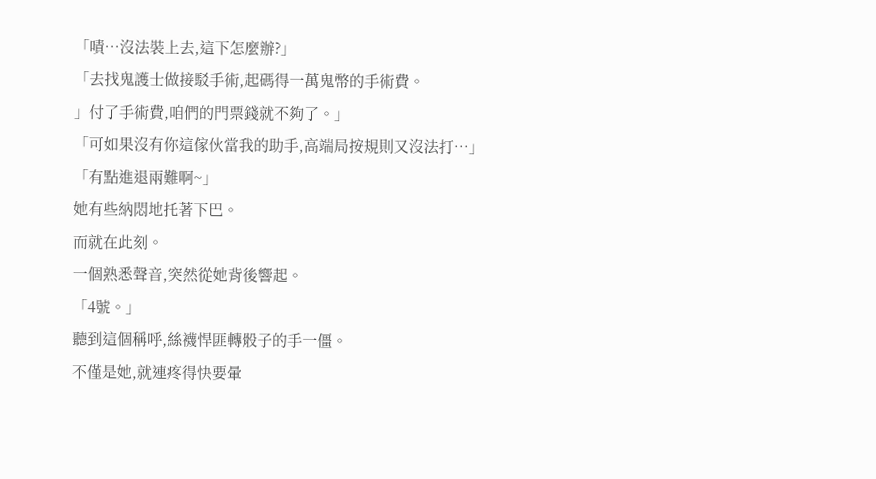「嘖…沒法裝上去,這下怎麼辦?」
「去找鬼護士做接駁手術,起碼得一萬鬼幣的手術費。
」付了手術費,咱們的門票錢就不夠了。」
「可如果沒有你這傢伙當我的助手,高端局按規則又沒法打…」
「有點進退兩難啊~」
她有些納悶地托著下巴。
而就在此刻。
一個熟悉聲音,突然從她背後響起。
「4號。」
聽到這個稱呼,絲襪悍匪轉骰子的手一僵。
不僅是她,就連疼得快要暈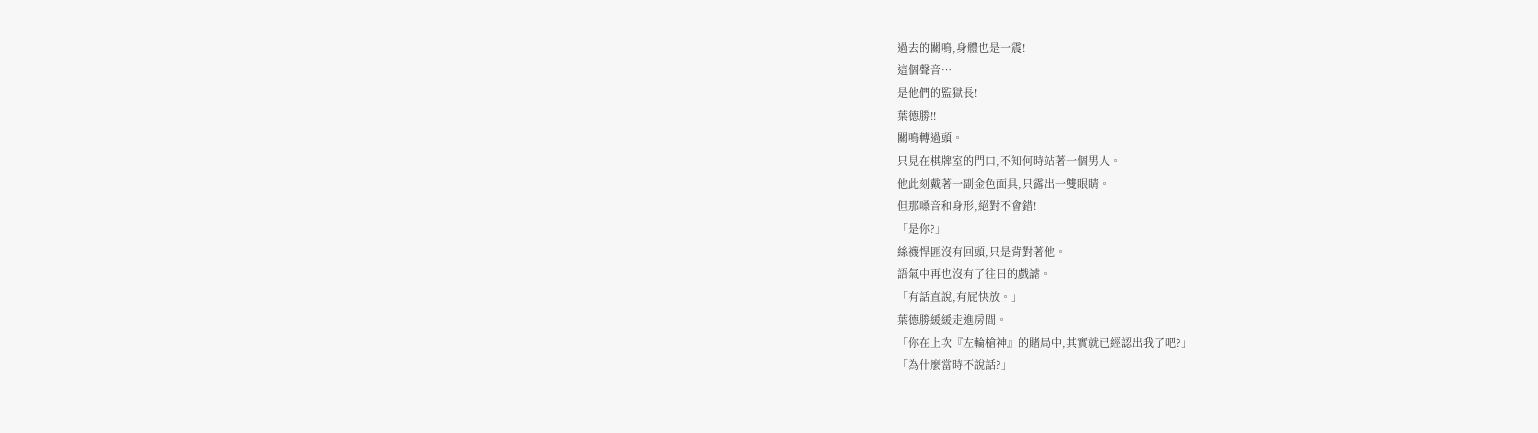過去的關鳴,身體也是一震!
這個聲音…
是他們的監獄長!
葉德勝!!
關鳴轉過頭。
只見在棋牌室的門口,不知何時站著一個男人。
他此刻戴著一副金色面具,只露出一雙眼睛。
但那嗓音和身形,絕對不會錯!
「是你?」
絲襪悍匪沒有回頭,只是背對著他。
語氣中再也沒有了往日的戲謔。
「有話直說,有屁快放。」
葉德勝緩緩走進房間。
「你在上次『左輪槍神』的賭局中,其實就已經認出我了吧?」
「為什麼當時不說話?」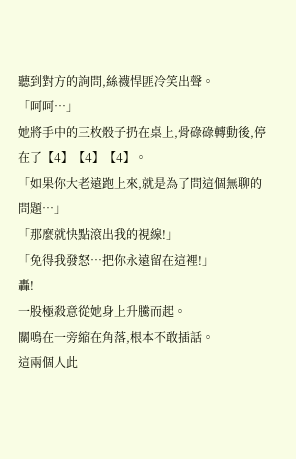聽到對方的詢問,絲襪悍匪冷笑出聲。
「呵呵…」
她將手中的三枚骰子扔在桌上,骨碌碌轉動後,停在了【4】【4】【4】。
「如果你大老遠跑上來,就是為了問這個無聊的問題…」
「那麼就快點滾出我的視線!」
「免得我發怒…把你永遠留在這裡!」
轟!
一股極殺意從她身上升騰而起。
關鳴在一旁縮在角落,根本不敢插話。
這兩個人此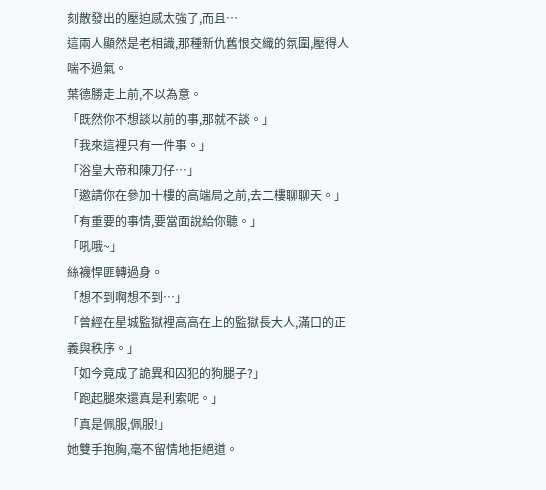刻散發出的壓迫感太強了,而且…
這兩人顯然是老相識,那種新仇舊恨交織的氛圍,壓得人喘不過氣。
葉德勝走上前,不以為意。
「既然你不想談以前的事,那就不談。」
「我來這裡只有一件事。」
「浴皇大帝和陳刀仔…」
「邀請你在參加十樓的高端局之前,去二樓聊聊天。」
「有重要的事情,要當面說給你聽。」
「吼哦~」
絲襪悍匪轉過身。
「想不到啊想不到…」
「曾經在星城監獄裡高高在上的監獄長大人,滿口的正義與秩序。」
「如今竟成了詭異和囚犯的狗腿子?」
「跑起腿來還真是利索呢。」
「真是佩服,佩服!」
她雙手抱胸,毫不留情地拒絕道。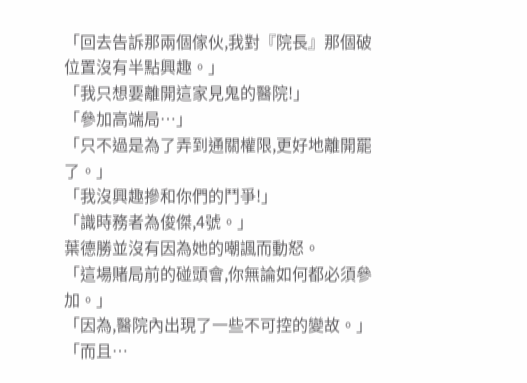「回去告訴那兩個傢伙,我對『院長』那個破位置沒有半點興趣。」
「我只想要離開這家見鬼的醫院!」
「參加高端局…」
「只不過是為了弄到通關權限,更好地離開罷了。」
「我沒興趣摻和你們的鬥爭!」
「識時務者為俊傑,4號。」
葉德勝並沒有因為她的嘲諷而動怒。
「這場賭局前的碰頭會,你無論如何都必須參加。」
「因為,醫院內出現了一些不可控的變故。」
「而且…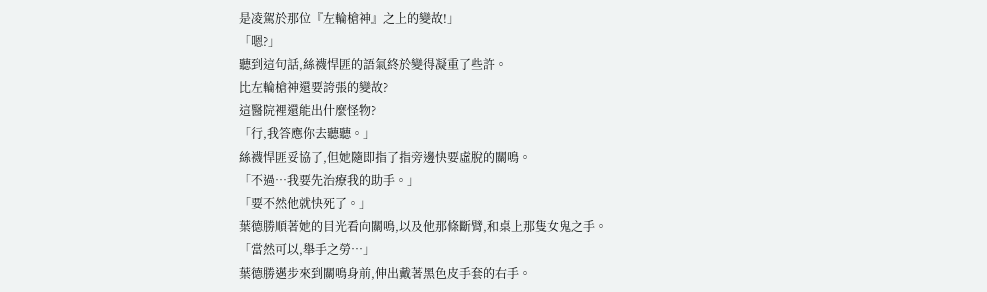是凌駕於那位『左輪槍神』之上的變故!」
「嗯?」
聽到這句話,絲襪悍匪的語氣終於變得凝重了些許。
比左輪槍神還要誇張的變故?
這醫院裡還能出什麼怪物?
「行,我答應你去聽聽。」
絲襪悍匪妥協了,但她隨即指了指旁邊快要虛脫的關鳴。
「不過…我要先治療我的助手。」
「要不然他就快死了。」
葉德勝順著她的目光看向關鳴,以及他那條斷臂,和桌上那隻女鬼之手。
「當然可以,舉手之勞…」
葉德勝邁步來到關鳴身前,伸出戴著黑色皮手套的右手。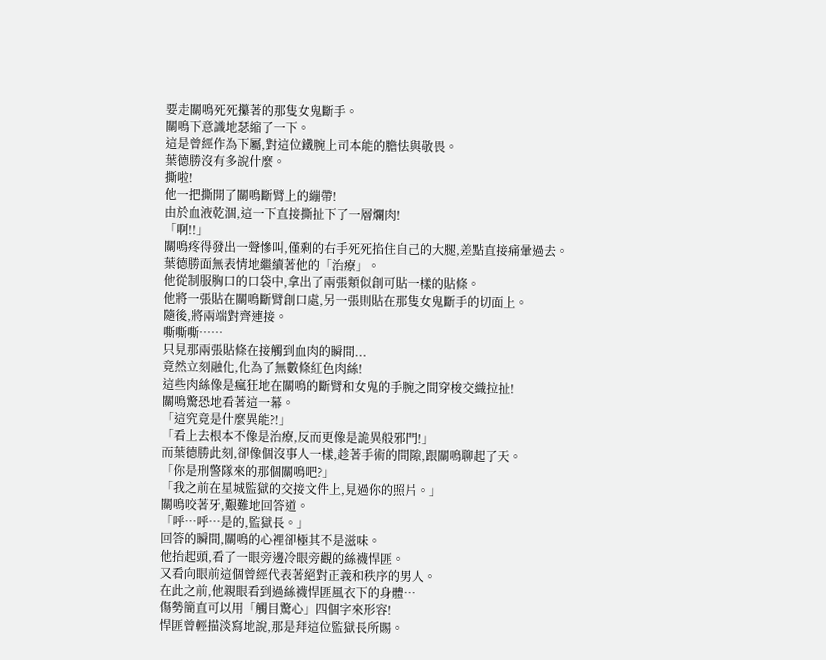要走關鳴死死攥著的那隻女鬼斷手。
關鳴下意識地瑟縮了一下。
這是曾經作為下屬,對這位鐵腕上司本能的膽怯與敬畏。
葉德勝沒有多說什麼。
撕啦!
他一把撕開了關鳴斷臂上的繃帶!
由於血液乾涸,這一下直接撕扯下了一層爛肉!
「啊!!」
關鳴疼得發出一聲慘叫,僅剩的右手死死掐住自己的大腿,差點直接痛暈過去。
葉德勝面無表情地繼續著他的「治療」。
他從制服胸口的口袋中,拿出了兩張類似創可貼一樣的貼條。
他將一張貼在關鳴斷臂創口處,另一張則貼在那隻女鬼斷手的切面上。
隨後,將兩端對齊連接。
嘶嘶嘶……
只見那兩張貼條在接觸到血肉的瞬間...
竟然立刻融化,化為了無數條紅色肉絲!
這些肉絲像是瘋狂地在關鳴的斷臂和女鬼的手腕之間穿梭交織拉扯!
關鳴驚恐地看著這一幕。
「這究竟是什麼異能?!」
「看上去根本不像是治療,反而更像是詭異般邪門!」
而葉德勝此刻,卻像個沒事人一樣,趁著手術的間隙,跟關鳴聊起了天。
「你是刑警隊來的那個關鳴吧?」
「我之前在星城監獄的交接文件上,見過你的照片。」
關鳴咬著牙,艱難地回答道。
「呼…呼…是的,監獄長。」
回答的瞬間,關鳴的心裡卻極其不是滋味。
他抬起頭,看了一眼旁邊冷眼旁觀的絲襪悍匪。
又看向眼前這個曾經代表著絕對正義和秩序的男人。
在此之前,他親眼看到過絲襪悍匪風衣下的身體…
傷勢簡直可以用「觸目驚心」四個字來形容!
悍匪曾輕描淡寫地說,那是拜這位監獄長所賜。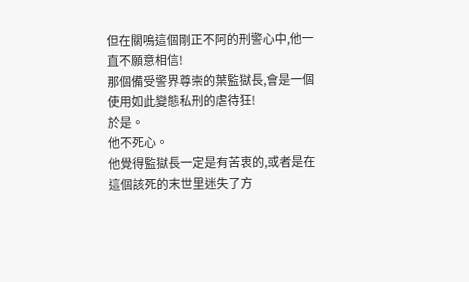但在關鳴這個剛正不阿的刑警心中,他一直不願意相信!
那個備受警界尊崇的葉監獄長,會是一個使用如此變態私刑的虐待狂!
於是。
他不死心。
他覺得監獄長一定是有苦衷的,或者是在這個該死的末世里迷失了方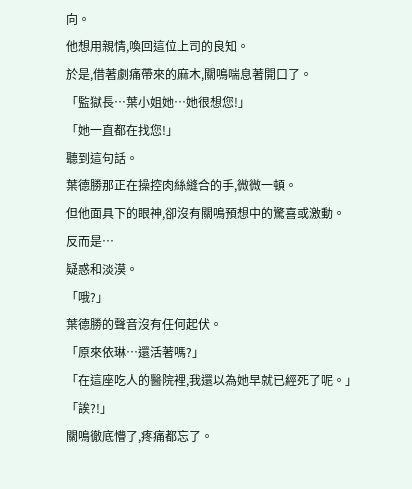向。
他想用親情,喚回這位上司的良知。
於是,借著劇痛帶來的麻木,關鳴喘息著開口了。
「監獄長…葉小姐她…她很想您!」
「她一直都在找您!」
聽到這句話。
葉德勝那正在操控肉絲縫合的手,微微一頓。
但他面具下的眼神,卻沒有關鳴預想中的驚喜或激動。
反而是…
疑惑和淡漠。
「哦?」
葉德勝的聲音沒有任何起伏。
「原來依琳…還活著嗎?」
「在這座吃人的醫院裡,我還以為她早就已經死了呢。」
「誒?!」
關鳴徹底懵了,疼痛都忘了。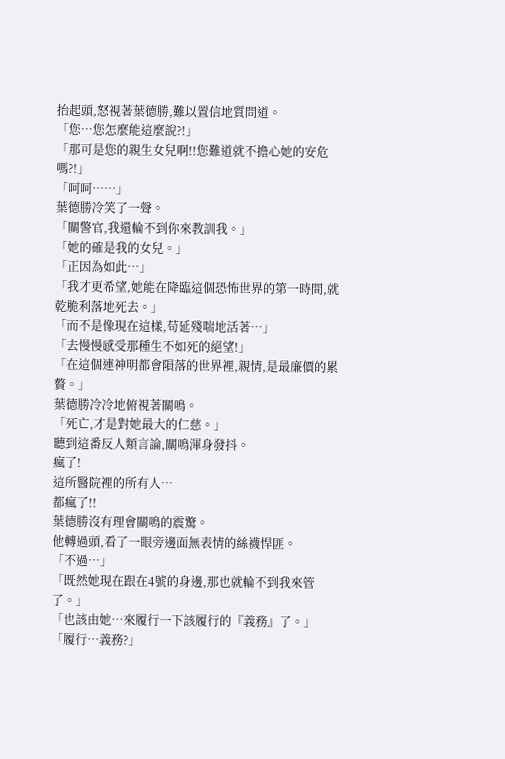抬起頭,怒視著葉德勝,難以置信地質問道。
「您…您怎麼能這麼說?!」
「那可是您的親生女兒啊!!您難道就不擔心她的安危嗎?!」
「呵呵……」
葉德勝冷笑了一聲。
「關警官,我還輪不到你來教訓我。」
「她的確是我的女兒。」
「正因為如此…」
「我才更希望,她能在降臨這個恐怖世界的第一時間,就乾脆利落地死去。」
「而不是像現在這樣,苟延殘喘地活著…」
「去慢慢感受那種生不如死的絕望!」
「在這個連神明都會隕落的世界裡,親情,是最廉價的累贅。」
葉德勝冷冷地俯視著關鳴。
「死亡,才是對她最大的仁慈。」
聽到這番反人類言論,關鳴渾身發抖。
瘋了!
這所醫院裡的所有人…
都瘋了!!
葉德勝沒有理會關鳴的震驚。
他轉過頭,看了一眼旁邊面無表情的絲襪悍匪。
「不過…」
「既然她現在跟在4號的身邊,那也就輪不到我來管了。」
「也該由她…來履行一下該履行的『義務』了。」
「履行…義務?」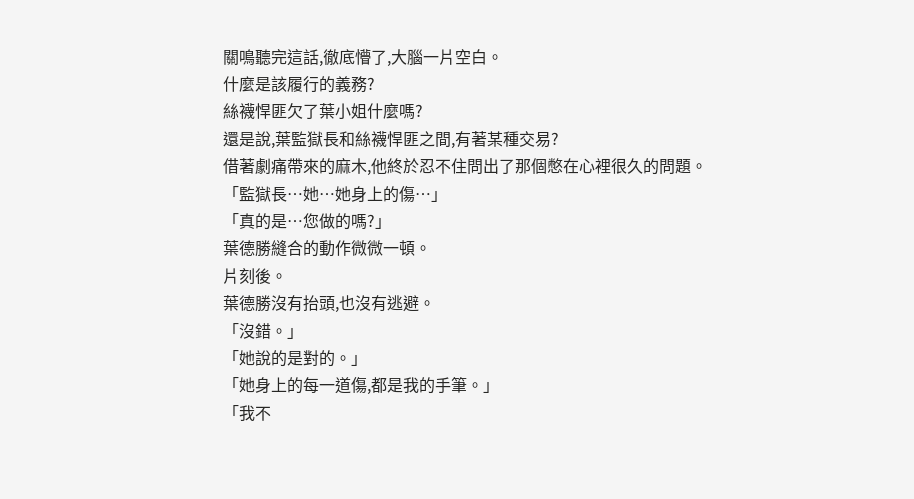關鳴聽完這話,徹底懵了,大腦一片空白。
什麼是該履行的義務?
絲襪悍匪欠了葉小姐什麼嗎?
還是說,葉監獄長和絲襪悍匪之間,有著某種交易?
借著劇痛帶來的麻木,他終於忍不住問出了那個憋在心裡很久的問題。
「監獄長…她…她身上的傷…」
「真的是…您做的嗎?」
葉德勝縫合的動作微微一頓。
片刻後。
葉德勝沒有抬頭,也沒有逃避。
「沒錯。」
「她說的是對的。」
「她身上的每一道傷,都是我的手筆。」
「我不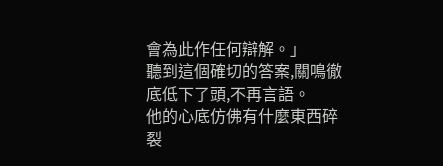會為此作任何辯解。」
聽到這個確切的答案,關鳴徹底低下了頭,不再言語。
他的心底仿佛有什麼東西碎裂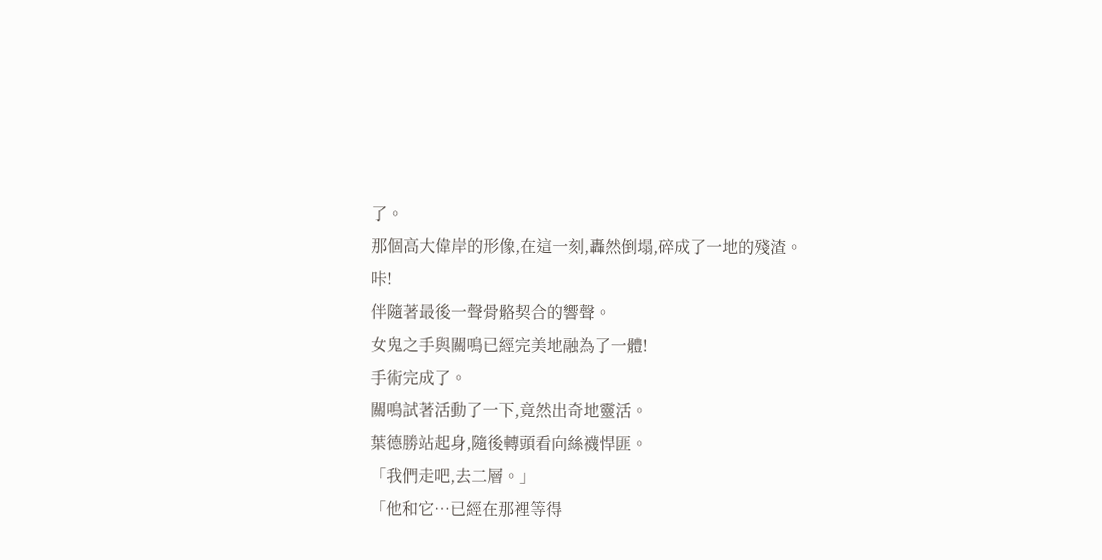了。
那個高大偉岸的形像,在這一刻,轟然倒塌,碎成了一地的殘渣。
咔!
伴隨著最後一聲骨骼契合的響聲。
女鬼之手與關鳴已經完美地融為了一體!
手術完成了。
關鳴試著活動了一下,竟然出奇地靈活。
葉德勝站起身,隨後轉頭看向絲襪悍匪。
「我們走吧,去二層。」
「他和它…已經在那裡等得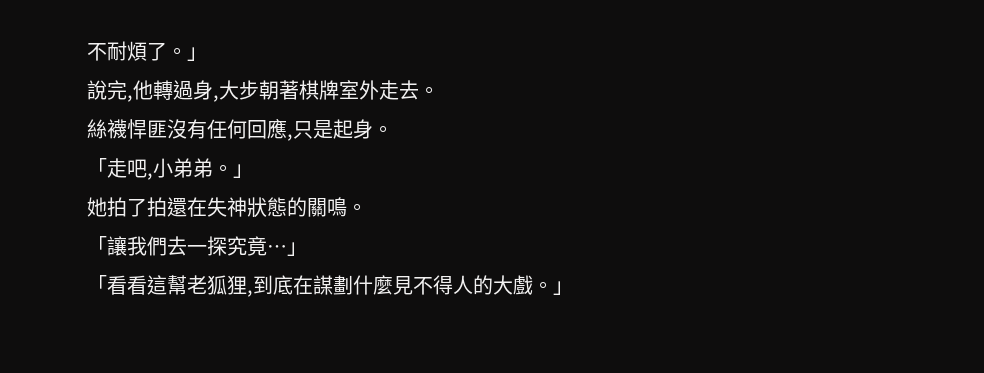不耐煩了。」
說完,他轉過身,大步朝著棋牌室外走去。
絲襪悍匪沒有任何回應,只是起身。
「走吧,小弟弟。」
她拍了拍還在失神狀態的關鳴。
「讓我們去一探究竟…」
「看看這幫老狐狸,到底在謀劃什麼見不得人的大戲。」